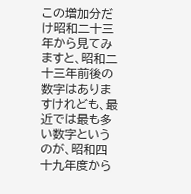この増加分だけ昭和二十三年から見てみますと、昭和二十三年前後の数字はありますけれども、最近では最も多い数字というのが、昭和四十九年度から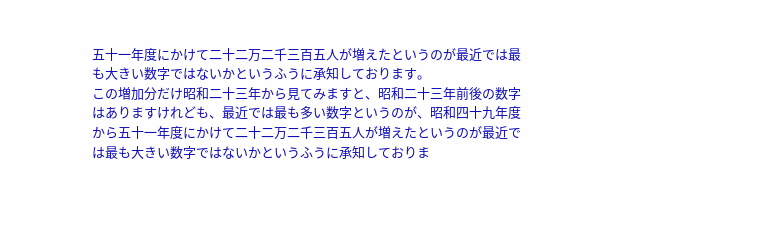五十一年度にかけて二十二万二千三百五人が増えたというのが最近では最も大きい数字ではないかというふうに承知しております。
この増加分だけ昭和二十三年から見てみますと、昭和二十三年前後の数字はありますけれども、最近では最も多い数字というのが、昭和四十九年度から五十一年度にかけて二十二万二千三百五人が増えたというのが最近では最も大きい数字ではないかというふうに承知しておりま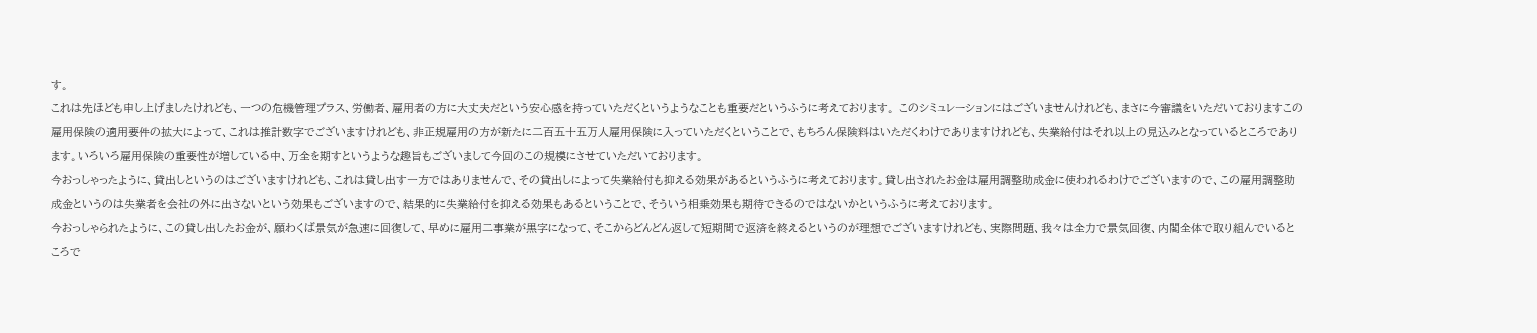す。
これは先ほども申し上げましたけれども、一つの危機管理プラス、労働者、雇用者の方に大丈夫だという安心感を持っていただくというようなことも重要だというふうに考えております。 このシミュレーションにはございませんけれども、まさに今審議をいただいておりますこの雇用保険の適用要件の拡大によって、これは推計数字でございますけれども、非正規雇用の方が新たに二百五十五万人雇用保険に入っていただくということで、もちろん保険料はいただくわけでありますけれども、失業給付はそれ以上の見込みとなっているところであります。いろいろ雇用保険の重要性が増している中、万全を期すというような趣旨もございまして今回のこの規模にさせていただいております。
今おっしゃったように、貸出しというのはございますけれども、これは貸し出す一方ではありませんで、その貸出しによって失業給付も抑える効果があるというふうに考えております。貸し出されたお金は雇用調整助成金に使われるわけでございますので、この雇用調整助成金というのは失業者を会社の外に出さないという効果もございますので、結果的に失業給付を抑える効果もあるということで、そういう相乗効果も期待できるのではないかというふうに考えております。
今おっしゃられたように、この貸し出したお金が、願わくば景気が急速に回復して、早めに雇用二事業が黒字になって、そこからどんどん返して短期間で返済を終えるというのが理想でございますけれども、実際問題、我々は全力で景気回復、内閣全体で取り組んでいるところで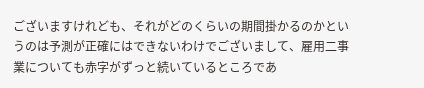ございますけれども、それがどのくらいの期間掛かるのかというのは予測が正確にはできないわけでございまして、雇用二事業についても赤字がずっと続いているところであ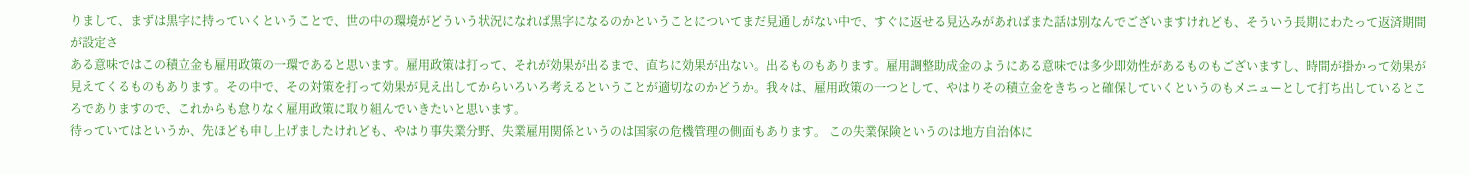りまして、まずは黒字に持っていくということで、世の中の環境がどういう状況になれば黒字になるのかということについてまだ見通しがない中で、すぐに返せる見込みがあればまた話は別なんでございますけれども、そういう長期にわたって返済期間が設定さ
ある意味ではこの積立金も雇用政策の一環であると思います。雇用政策は打って、それが効果が出るまで、直ちに効果が出ない。出るものもあります。雇用調整助成金のようにある意味では多少即効性があるものもございますし、時間が掛かって効果が見えてくるものもあります。その中で、その対策を打って効果が見え出してからいろいろ考えるということが適切なのかどうか。我々は、雇用政策の一つとして、やはりその積立金をきちっと確保していくというのもメニューとして打ち出しているところでありますので、これからも怠りなく雇用政策に取り組んでいきたいと思います。
待っていてはというか、先ほども申し上げましたけれども、やはり事失業分野、失業雇用関係というのは国家の危機管理の側面もあります。 この失業保険というのは地方自治体に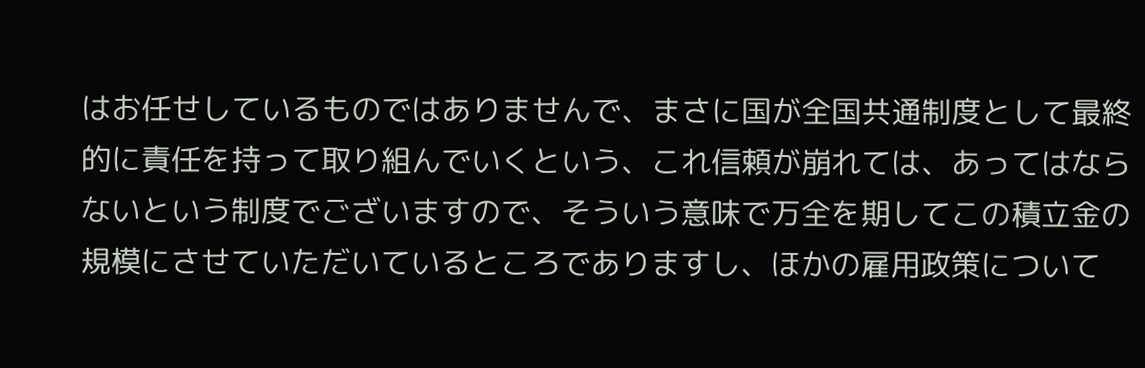はお任せしているものではありませんで、まさに国が全国共通制度として最終的に責任を持って取り組んでいくという、これ信頼が崩れては、あってはならないという制度でございますので、そういう意味で万全を期してこの積立金の規模にさせていただいているところでありますし、ほかの雇用政策について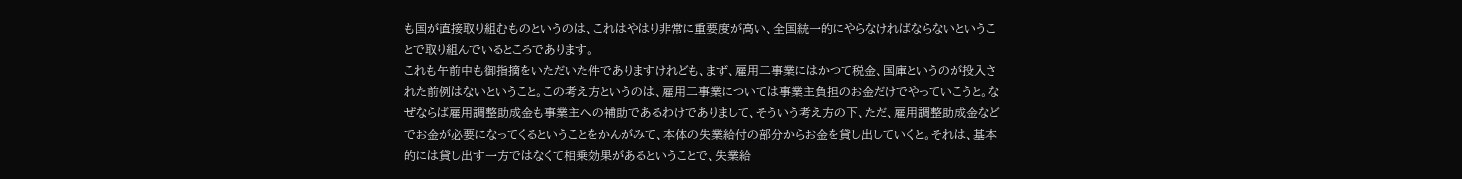も国が直接取り組むものというのは、これはやはり非常に重要度が高い、全国統一的にやらなければならないということで取り組んでいるところであります。
これも午前中も御指摘をいただいた件でありますけれども、まず、雇用二事業にはかつて税金、国庫というのが投入された前例はないということ。この考え方というのは、雇用二事業については事業主負担のお金だけでやっていこうと。なぜならば雇用調整助成金も事業主への補助であるわけでありまして、そういう考え方の下、ただ、雇用調整助成金などでお金が必要になってくるということをかんがみて、本体の失業給付の部分からお金を貸し出していくと。それは、基本的には貸し出す一方ではなくて相乗効果があるということで、失業給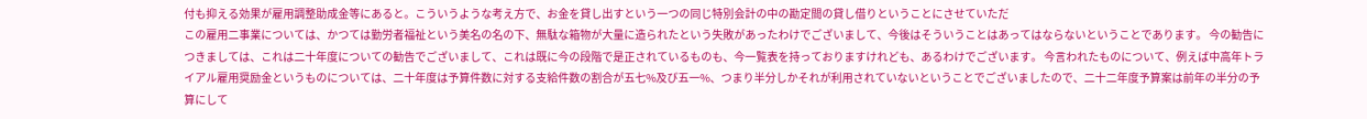付も抑える効果が雇用調整助成金等にあると。こういうような考え方で、お金を貸し出すという一つの同じ特別会計の中の勘定間の貸し借りということにさせていただ
この雇用二事業については、かつては勤労者福祉という美名の名の下、無駄な箱物が大量に造られたという失敗があったわけでございまして、今後はそういうことはあってはならないということであります。 今の勧告につきましては、これは二十年度についての勧告でございまして、これは既に今の段階で是正されているものも、今一覧表を持っておりますけれども、あるわけでございます。 今言われたものについて、例えば中高年トライアル雇用奨励金というものについては、二十年度は予算件数に対する支給件数の割合が五七%及び五一%、つまり半分しかそれが利用されていないということでございましたので、二十二年度予算案は前年の半分の予算にして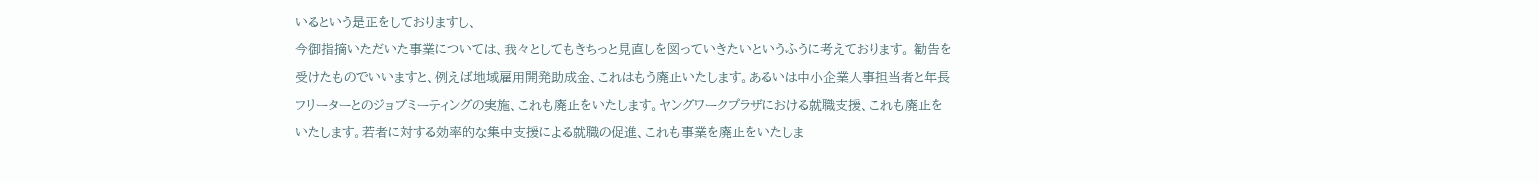いるという是正をしておりますし、
今御指摘いただいた事業については、我々としてもきちっと見直しを図っていきたいというふうに考えております。 勧告を受けたものでいいますと、例えば地域雇用開発助成金、これはもう廃止いたします。あるいは中小企業人事担当者と年長フリーターとのジョブミーティングの実施、これも廃止をいたします。ヤングワークプラザにおける就職支援、これも廃止をいたします。若者に対する効率的な集中支援による就職の促進、これも事業を廃止をいたしま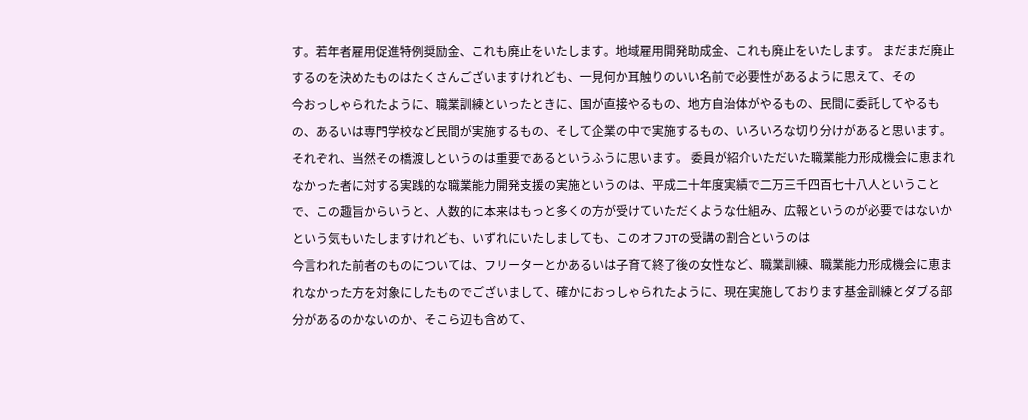す。若年者雇用促進特例奨励金、これも廃止をいたします。地域雇用開発助成金、これも廃止をいたします。 まだまだ廃止するのを決めたものはたくさんございますけれども、一見何か耳触りのいい名前で必要性があるように思えて、その
今おっしゃられたように、職業訓練といったときに、国が直接やるもの、地方自治体がやるもの、民間に委託してやるもの、あるいは専門学校など民間が実施するもの、そして企業の中で実施するもの、いろいろな切り分けがあると思います。それぞれ、当然その橋渡しというのは重要であるというふうに思います。 委員が紹介いただいた職業能力形成機会に恵まれなかった者に対する実践的な職業能力開発支援の実施というのは、平成二十年度実績で二万三千四百七十八人ということで、この趣旨からいうと、人数的に本来はもっと多くの方が受けていただくような仕組み、広報というのが必要ではないかという気もいたしますけれども、いずれにいたしましても、このオフJTの受講の割合というのは
今言われた前者のものについては、フリーターとかあるいは子育て終了後の女性など、職業訓練、職業能力形成機会に恵まれなかった方を対象にしたものでございまして、確かにおっしゃられたように、現在実施しております基金訓練とダブる部分があるのかないのか、そこら辺も含めて、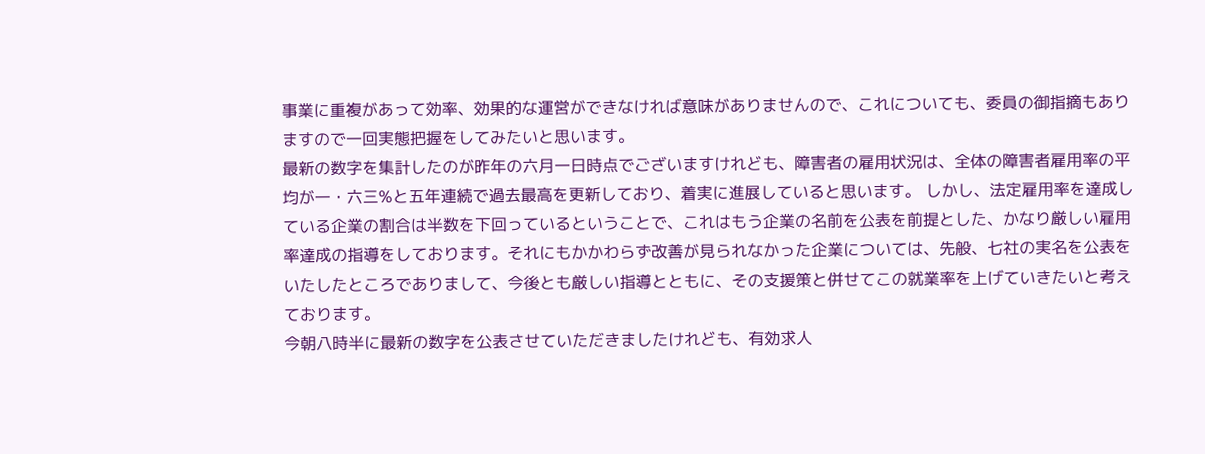事業に重複があって効率、効果的な運営ができなければ意味がありませんので、これについても、委員の御指摘もありますので一回実態把握をしてみたいと思います。
最新の数字を集計したのが昨年の六月一日時点でございますけれども、障害者の雇用状況は、全体の障害者雇用率の平均が一・六三%と五年連続で過去最高を更新しており、着実に進展していると思います。 しかし、法定雇用率を達成している企業の割合は半数を下回っているということで、これはもう企業の名前を公表を前提とした、かなり厳しい雇用率達成の指導をしております。それにもかかわらず改善が見られなかった企業については、先般、七社の実名を公表をいたしたところでありまして、今後とも厳しい指導とともに、その支援策と併せてこの就業率を上げていきたいと考えております。
今朝八時半に最新の数字を公表させていただきましたけれども、有効求人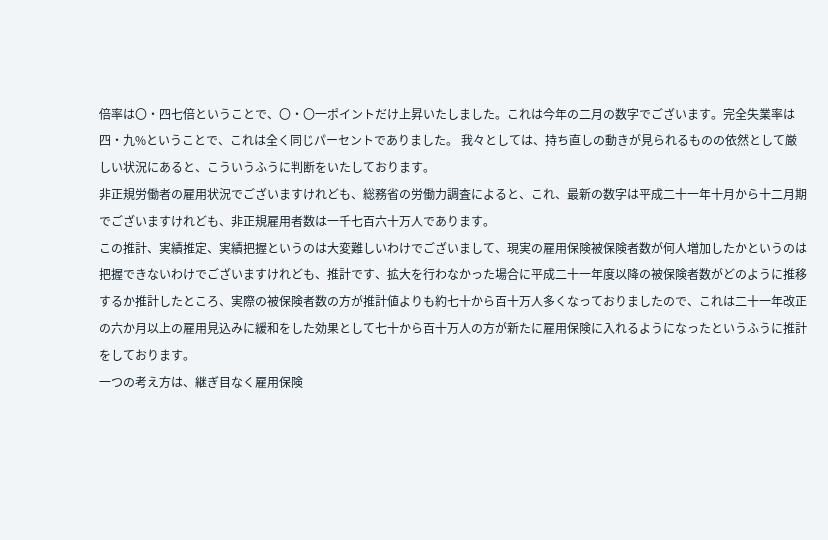倍率は〇・四七倍ということで、〇・〇一ポイントだけ上昇いたしました。これは今年の二月の数字でございます。完全失業率は四・九%ということで、これは全く同じパーセントでありました。 我々としては、持ち直しの動きが見られるものの依然として厳しい状況にあると、こういうふうに判断をいたしております。
非正規労働者の雇用状況でございますけれども、総務省の労働力調査によると、これ、最新の数字は平成二十一年十月から十二月期でございますけれども、非正規雇用者数は一千七百六十万人であります。
この推計、実績推定、実績把握というのは大変難しいわけでございまして、現実の雇用保険被保険者数が何人増加したかというのは把握できないわけでございますけれども、推計です、拡大を行わなかった場合に平成二十一年度以降の被保険者数がどのように推移するか推計したところ、実際の被保険者数の方が推計値よりも約七十から百十万人多くなっておりましたので、これは二十一年改正の六か月以上の雇用見込みに緩和をした効果として七十から百十万人の方が新たに雇用保険に入れるようになったというふうに推計をしております。
一つの考え方は、継ぎ目なく雇用保険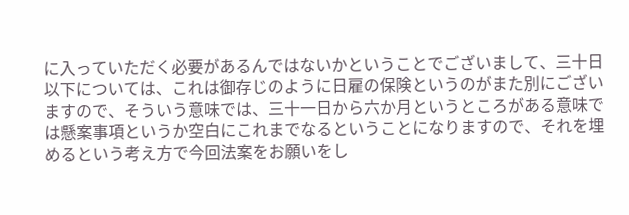に入っていただく必要があるんではないかということでございまして、三十日以下については、これは御存じのように日雇の保険というのがまた別にございますので、そういう意味では、三十一日から六か月というところがある意味では懸案事項というか空白にこれまでなるということになりますので、それを埋めるという考え方で今回法案をお願いをし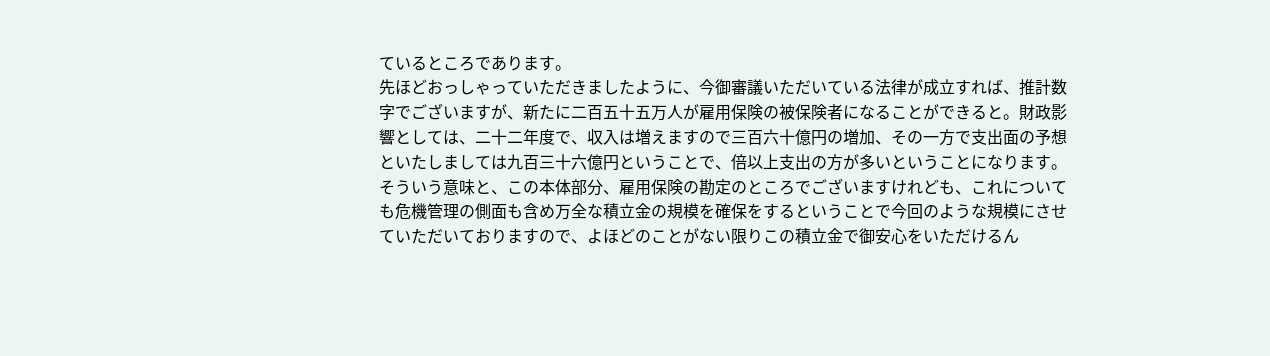ているところであります。
先ほどおっしゃっていただきましたように、今御審議いただいている法律が成立すれば、推計数字でございますが、新たに二百五十五万人が雇用保険の被保険者になることができると。財政影響としては、二十二年度で、収入は増えますので三百六十億円の増加、その一方で支出面の予想といたしましては九百三十六億円ということで、倍以上支出の方が多いということになります。 そういう意味と、この本体部分、雇用保険の勘定のところでございますけれども、これについても危機管理の側面も含め万全な積立金の規模を確保をするということで今回のような規模にさせていただいておりますので、よほどのことがない限りこの積立金で御安心をいただけるん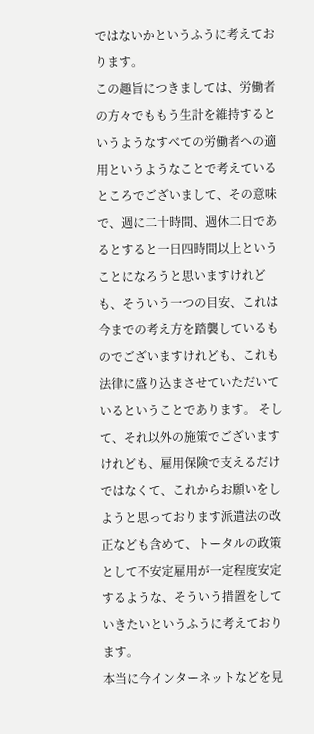ではないかというふうに考えております。
この趣旨につきましては、労働者の方々でももう生計を維持するというようなすべての労働者への適用というようなことで考えているところでございまして、その意味で、週に二十時間、週休二日であるとすると一日四時間以上ということになろうと思いますけれども、そういう一つの目安、これは今までの考え方を踏襲しているものでございますけれども、これも法律に盛り込まさせていただいているということであります。 そして、それ以外の施策でございますけれども、雇用保険で支えるだけではなくて、これからお願いをしようと思っております派遣法の改正なども含めて、トータルの政策として不安定雇用が一定程度安定するような、そういう措置をしていきたいというふうに考えております。
本当に今インターネットなどを見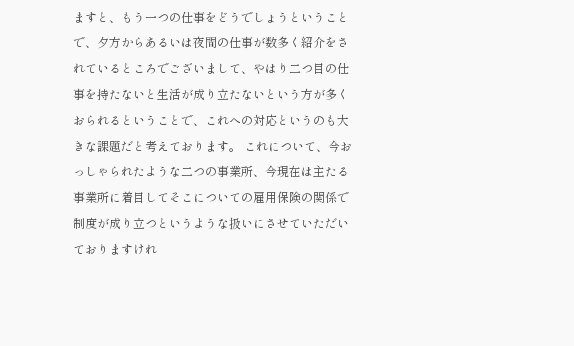ますと、もう一つの仕事をどうでしょうということで、夕方からあるいは夜間の仕事が数多く紹介をされているところでございまして、やはり二つ目の仕事を持たないと生活が成り立たないという方が多くおられるということで、これへの対応というのも大きな課題だと考えております。 これについて、今おっしゃられたような二つの事業所、今現在は主たる事業所に着目してそこについての雇用保険の関係で制度が成り立つというような扱いにさせていただいておりますけれ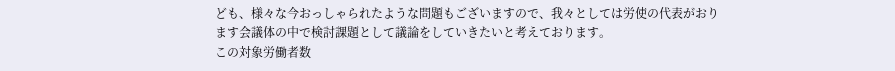ども、様々な今おっしゃられたような問題もございますので、我々としては労使の代表がおります会議体の中で検討課題として議論をしていきたいと考えております。
この対象労働者数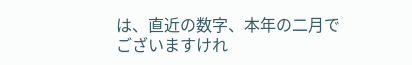は、直近の数字、本年の二月でございますけれ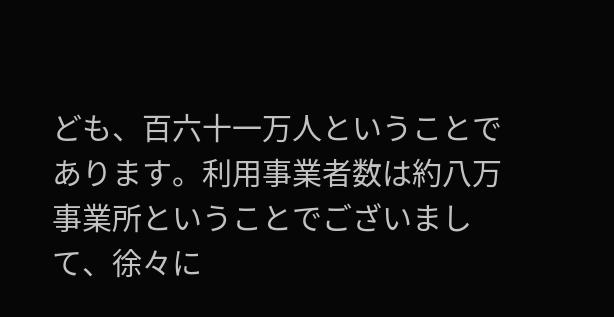ども、百六十一万人ということであります。利用事業者数は約八万事業所ということでございまして、徐々に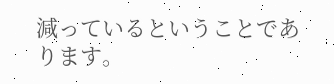減っているということであります。